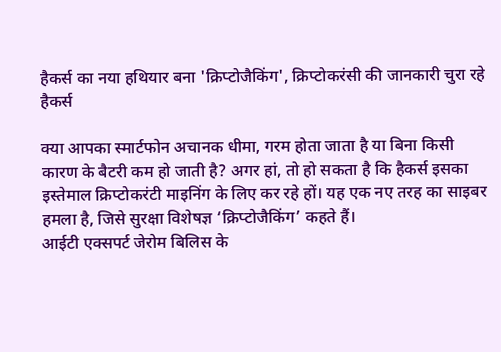हैकर्स का नया हथियार बना 'क्रिप्टोजैकिंग', क्रिप्टोकरंसी की जानकारी चुरा रहे हैकर्स

क्या आपका स्मार्टफोन अचानक धीमा, गरम होता जाता है या बिना किसी कारण के बैटरी कम हो जाती है? अगर हां, तो हो सकता है कि हैकर्स इसका इस्तेमाल क्रिप्टोकरंटी माइनिंग के लिए कर रहे हों। यह एक नए तरह का साइबर हमला है, जिसे सुरक्षा विशेषज्ञ ‘क्रिप्टोजैकिंग’ कहते हैं।
आईटी एक्सपर्ट जेरोम बिलिस के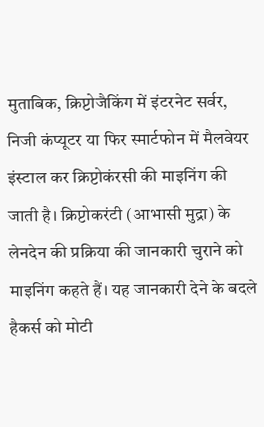मुताबिक, क्रिप्टोजैकिंग में इंटरनेट सर्वर, निजी कंप्यूटर या फिर स्मार्टफोन में मैलवेयर इंस्टाल कर क्रिप्टोकंरसी की माइनिंग की जाती है। क्रिप्टोकरंटी (आभासी मुद्रा) के लेनदेन की प्रक्रिया की जानकारी चुराने को माइनिंग कहते हैं। यह जानकारी देने के बदले हैकर्स को मोटी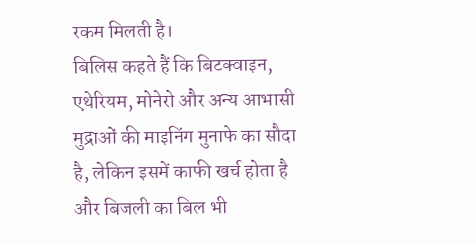रकम मिलती है।
बिलिस कहते हैं कि बिटक्वाइन, एथेरियम, मोनेरो और अन्य आभासी मुद्राओं की माइनिंग मुनाफे का सौदा है, लेकिन इसमें काफी खर्च होता है और बिजली का बिल भी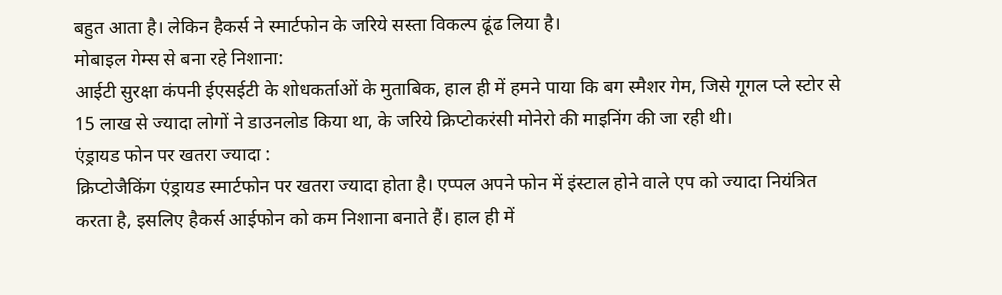बहुत आता है। लेकिन हैकर्स ने स्मार्टफोन के जरिये सस्ता विकल्प ढूंढ लिया है।
मोबाइल गेम्स से बना रहे निशाना:
आईटी सुरक्षा कंपनी ईएसईटी के शोधकर्ताओं के मुताबिक, हाल ही में हमने पाया कि बग स्मैशर गेम, जिसे गूगल प्ले स्टोर से 15 लाख से ज्यादा लोगों ने डाउनलोड किया था, के जरिये क्रिप्टोकरंसी मोनेरो की माइनिंग की जा रही थी।
एंड्रायड फोन पर खतरा ज्यादा :
क्रिप्टोजैकिंग एंड्रायड स्मार्टफोन पर खतरा ज्यादा होता है। एप्पल अपने फोन में इंस्टाल होने वाले एप को ज्यादा नियंत्रित करता है, इसलिए हैकर्स आईफोन को कम निशाना बनाते हैं। हाल ही में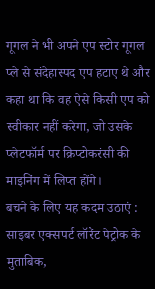गूगल ने भी अपने एप स्टोर गूगल प्ले से संदेहास्पद एप हटाए थे और कहा था कि वह ऐसे किसी एप को स्वीकार नहीं करेगा, जो उसके प्लेटफॉर्म पर क्रिप्टोकरंसी की माइनिंग में लिप्त होंगे।
बचने के लिए यह कदम उठाएं :
साइबर एक्सपर्ट लॉरेंट पेट्रोक के मुताबिक,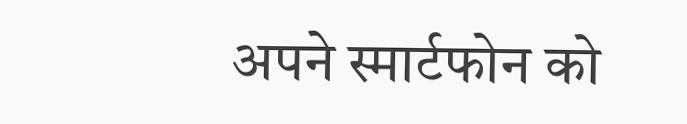अपने स्मार्टफोन को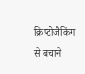क्रिप्टोजैकिंग से बचाने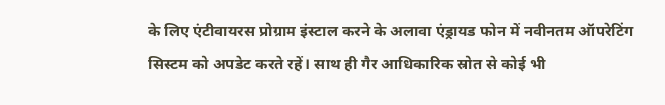के लिए एंटीवायरस प्रोग्राम इंस्टाल करने के अलावा एंड्रायड फोन में नवीनतम ऑपरेटिंग सिस्टम को अपडेट करते रहें। साथ ही गैर आधिकारिक स्रोत से कोई भी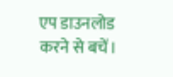एप डाउनलोड करने से बचें।